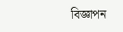বিজ্ঞাপন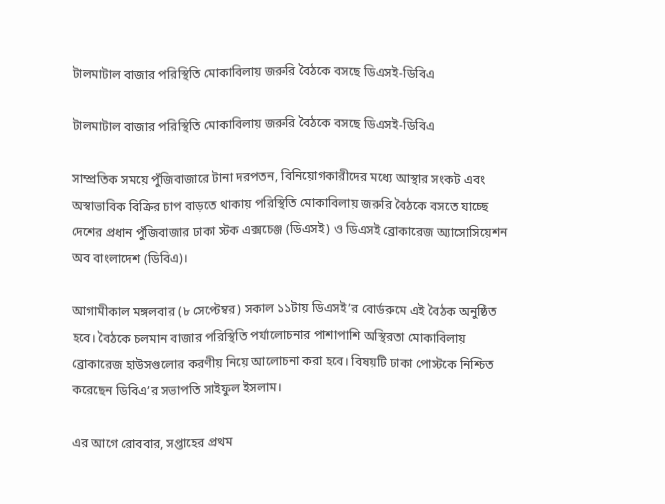টালমাটাল বাজার পরিস্থিতি মোকাবিলায় জরুরি বৈঠকে বসছে ডিএসই-ডিবিএ

টালমাটাল বাজার পরিস্থিতি মোকাবিলায় জরুরি বৈঠকে বসছে ডিএসই-ডিবিএ

সাম্প্রতিক সময়ে পুঁজিবাজারে টানা দরপতন, বিনিয়োগকারীদের মধ্যে আস্থার সংকট এবং অস্বাভাবিক বিক্রির চাপ বাড়তে থাকায় পরিস্থিতি মোকাবিলায় জরুরি বৈঠকে বসতে যাচ্ছে দেশের প্রধান পুঁজিবাজার ঢাকা স্টক এক্সচেঞ্জ (ডিএসই) ও ডিএসই ব্রোকারেজ অ্যাসোসিয়েশন অব বাংলাদেশ (ডিবিএ)।

আগামীকাল মঙ্গলবার (৮ সেপ্টেম্বর) সকাল ১১টায় ডিএসই’র বোর্ডরুমে এই বৈঠক অনুষ্ঠিত হবে। বৈঠকে চলমান বাজার পরিস্থিতি পর্যালোচনার পাশাপাশি অস্থিরতা মোকাবিলায় ব্রোকারেজ হাউসগুলোর করণীয় নিয়ে আলোচনা করা হবে। বিষয়টি ঢাকা পোস্টকে নিশ্চিত করেছেন ডিবিএ’র সভাপতি সাইফুল ইসলাম।

এর আগে রোববার, সপ্তাহের প্রথম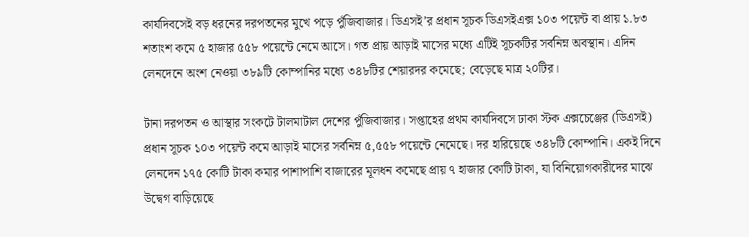কার্যদিবসেই বড় ধরনের দরপতনের মুখে পড়ে পুঁজিবাজার। ডিএসই’র প্রধান সূচক ডিএসইএক্স ১০৩ পয়েন্ট বা প্রায় ১.৮৩ শতাংশ কমে ৫ হাজার ৫৫৮ পয়েন্টে নেমে আসে। গত প্রায় আড়াই মাসের মধ্যে এটিই সূচকটির সর্বনিম্ন অবস্থান। এদিন লেনদেনে অংশ নেওয়া ৩৮৯টি কোম্পানির মধ্যে ৩৪৮টির শেয়ারদর কমেছে; বেড়েছে মাত্র ২০টির।

টানা দরপতন ও আস্থার সংকটে টালমাটাল দেশের পুঁজিবাজার। সপ্তাহের প্রথম কার্যদিবসে ঢাকা স্টক এক্সচেঞ্জের (ডিএসই) প্রধান সূচক ১০৩ পয়েন্ট কমে আড়াই মাসের সর্বনিম্ন ৫,৫৫৮ পয়েন্টে নেমেছে। দর হারিয়েছে ৩৪৮টি কোম্পানি। একই দিনে লেনদেন ১৭৫ কোটি টাকা কমার পাশাপাশি বাজারের মূলধন কমেছে প্রায় ৭ হাজার কোটি টাকা, যা বিনিয়োগকারীদের মাঝে উদ্বেগ বাড়িয়েছে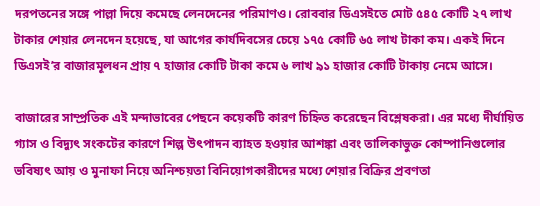দরপতনের সঙ্গে পাল্লা দিয়ে কমেছে লেনদেনের পরিমাণও। রোববার ডিএসইতে মোট ৫৪৫ কোটি ২৭ লাখ টাকার শেয়ার লেনদেন হয়েছে, যা আগের কার্যদিবসের চেয়ে ১৭৫ কোটি ৬৫ লাখ টাকা কম। একই দিনে ডিএসই’র বাজারমূলধন প্রায় ৭ হাজার কোটি টাকা কমে ৬ লাখ ৯১ হাজার কোটি টাকায় নেমে আসে।

বাজারের সাম্প্রতিক এই মন্দাভাবের পেছনে কয়েকটি কারণ চিহ্নিত করেছেন বিশ্লেষকরা। এর মধ্যে দীর্ঘায়িত গ্যাস ও বিদ্যুৎ সংকটের কারণে শিল্প উৎপাদন ব্যাহত হওয়ার আশঙ্কা এবং তালিকাভুক্ত কোম্পানিগুলোর ভবিষ্যৎ আয় ও মুনাফা নিয়ে অনিশ্চয়তা বিনিয়োগকারীদের মধ্যে শেয়ার বিক্রির প্রবণতা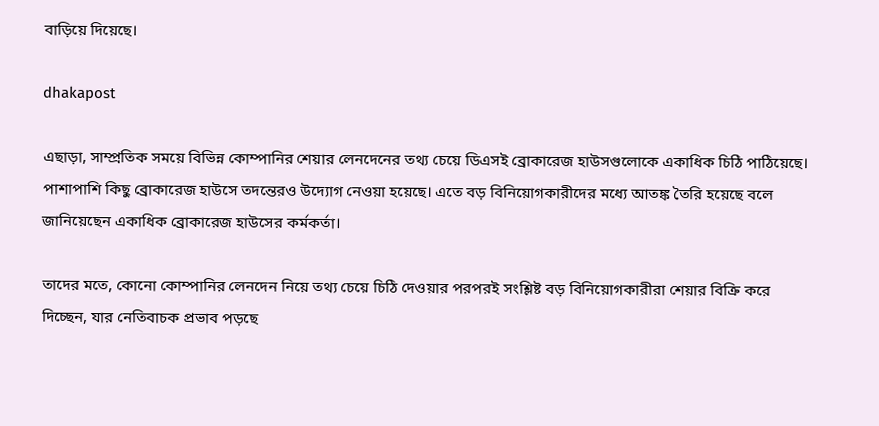বাড়িয়ে দিয়েছে।

dhakapost

এছাড়া, সাম্প্রতিক সময়ে বিভিন্ন কোম্পানির শেয়ার লেনদেনের তথ্য চেয়ে ডিএসই ব্রোকারেজ হাউসগুলোকে একাধিক চিঠি পাঠিয়েছে। পাশাপাশি কিছু ব্রোকারেজ হাউসে তদন্তেরও উদ্যোগ নেওয়া হয়েছে। এতে বড় বিনিয়োগকারীদের মধ্যে আতঙ্ক তৈরি হয়েছে বলে জানিয়েছেন একাধিক ব্রোকারেজ হাউসের কর্মকর্তা।

তাদের মতে, কোনো কোম্পানির লেনদেন নিয়ে তথ্য চেয়ে চিঠি দেওয়ার পরপরই সংশ্লিষ্ট বড় বিনিয়োগকারীরা শেয়ার বিক্রি করে দিচ্ছেন, যার নেতিবাচক প্রভাব পড়ছে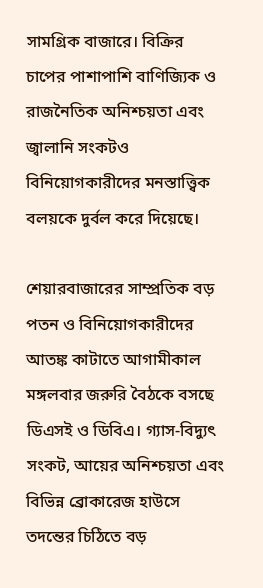সামগ্রিক বাজারে। বিক্রির চাপের পাশাপাশি বাণিজ্যিক ও রাজনৈতিক অনিশ্চয়তা এবং জ্বালানি সংকটও বিনিয়োগকারীদের মনস্তাত্ত্বিক বলয়কে দুর্বল করে দিয়েছে।

শেয়ারবাজারের সাম্প্রতিক বড় পতন ও বিনিয়োগকারীদের আতঙ্ক কাটাতে আগামীকাল মঙ্গলবার জরুরি বৈঠকে বসছে ডিএসই ও ডিবিএ। গ্যাস-বিদ্যুৎ সংকট, আয়ের অনিশ্চয়তা এবং বিভিন্ন ব্রোকারেজ হাউসে তদন্তের চিঠিতে বড়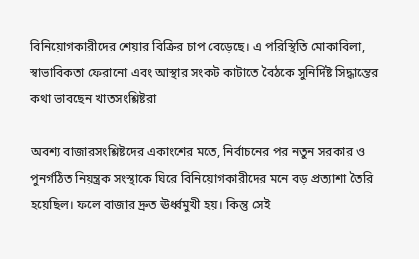বিনিয়োগকারীদের শেয়ার বিক্রির চাপ বেড়েছে। এ পরিস্থিতি মোকাবিলা, স্বাভাবিকতা ফেরানো এবং আস্থার সংকট কাটাতে বৈঠকে সুনির্দিষ্ট সিদ্ধান্তের কথা ভাবছেন খাতসংশ্লিষ্টরা

অবশ্য বাজারসংশ্লিষ্টদের একাংশের মতে, নির্বাচনের পর নতুন সরকার ও পুনর্গঠিত নিয়ন্ত্রক সংস্থাকে ঘিরে বিনিয়োগকারীদের মনে বড় প্রত্যাশা তৈরি হয়েছিল। ফলে বাজার দ্রুত ঊর্ধ্বমুখী হয়। কিন্তু সেই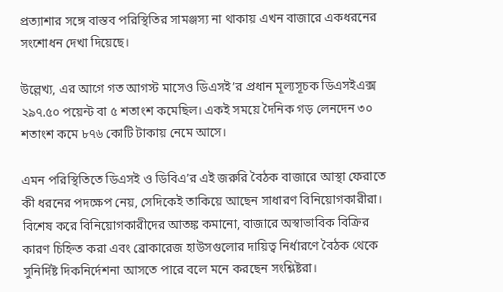প্রত্যাশার সঙ্গে বাস্তব পরিস্থিতির সামঞ্জস্য না থাকায় এখন বাজারে একধরনের সংশোধন দেখা দিয়েছে।

উল্লেখ্য, এর আগে গত আগস্ট মাসেও ডিএসই’র প্রধান মূল্যসূচক ডিএসইএক্স ২৯৭.৫০ পয়েন্ট বা ৫ শতাংশ কমেছিল। একই সময়ে দৈনিক গড় লেনদেন ৩০ শতাংশ কমে ৮৭৬ কোটি টাকায় নেমে আসে।

এমন পরিস্থিতিতে ডিএসই ও ডিবিএ’র এই জরুরি বৈঠক বাজারে আস্থা ফেরাতে কী ধরনের পদক্ষেপ নেয়, সেদিকেই তাকিয়ে আছেন সাধারণ বিনিয়োগকারীরা। বিশেষ করে বিনিয়োগকারীদের আতঙ্ক কমানো, বাজারে অস্বাভাবিক বিক্রির কারণ চিহ্নিত করা এবং ব্রোকারেজ হাউসগুলোর দায়িত্ব নির্ধারণে বৈঠক থেকে সুনির্দিষ্ট দিকনির্দেশনা আসতে পারে বলে মনে করছেন সংশ্লিষ্টরা।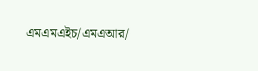এমএমএইচ/এমএআর/